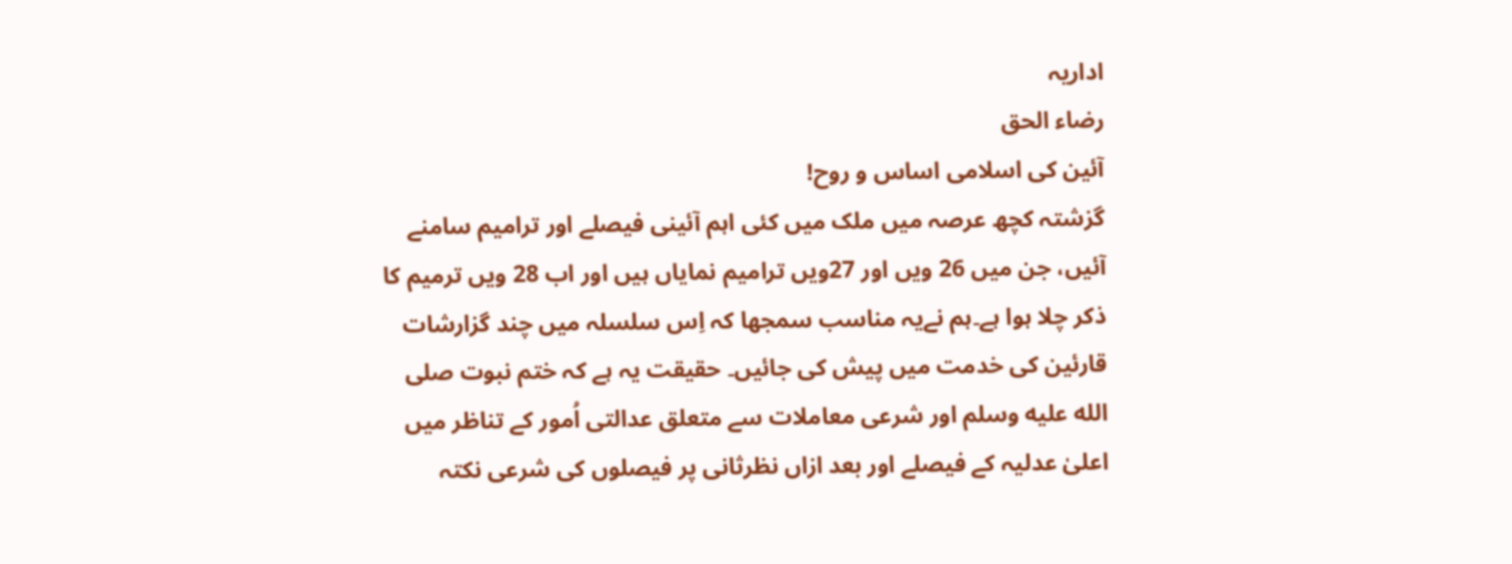اداریہ
رضاء الحق
آئین کی اسلامی اساس و روح!
گزشتہ کچھ عرصہ میں ملک میں کئی اہم آئینی فیصلے اور ترامیم سامنے آئیں، جن میں 26 ویں اور 27ویں ترامیم نمایاں ہیں اور اب 28 ویں ترمیم کا ذکر چلا ہوا ہے۔ہم نےیہ مناسب سمجھا کہ اِس سلسلہ میں چند گزارشات قارئین کی خدمت میں پیش کی جائیں۔ حقیقت یہ ہے کہ ختم نبوت صلى الله عليه وسلم اور شرعی معاملات سے متعلق عدالتی اُمور کے تناظر میں اعلیٰ عدلیہ کے فیصلے اور بعد ازاں نظرثانی پر فیصلوں کی شرعی نکتہ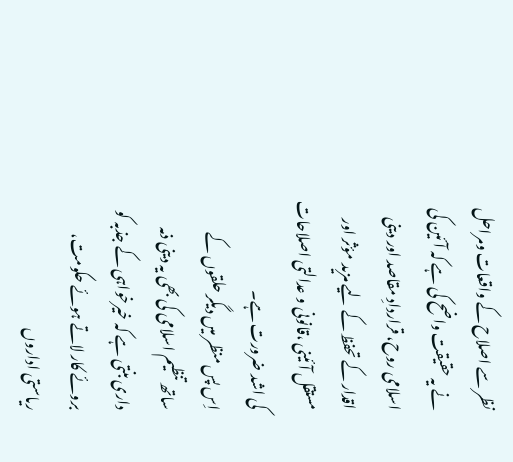نظر سے اصلاح کے واقعات ومراحل نے یہ حقیقت واضح کی ہے کہ آئین کی اسلامی روح، قراردادِ مقاصد اور دینی اقدار کے تحفظ کے لیے مزید مؤثر اور مستقل آئینی ،قانونی و عدالتی اصلاحات کی اشد ضرورت ہے۔
اِس پس منظر میں دیگر حلقوں کے ساتھ تنظیم اسلامی کی بھی یہ دینی ذمہ داری بنتی ہے کہ خیرخواہی کے جذبہ کو بروئے کار لاتے ہوئے حکومت، ریاستی اداروں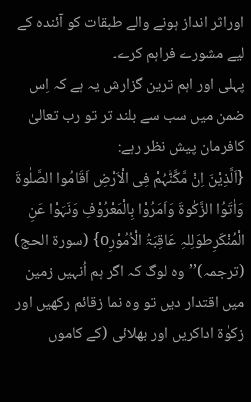اوراثر انداز ہونے والے طبقات کو آئندہ کے لیے مشورے فراہم کرے۔
پہلی اور اہم ترین گزارش یہ ہے کہ اِس ضمن میں سب سے بلند تر تو رب تعالیٰ کافرمان پیش نظر رہے:
{اَلَّذِیْنَ اِنْ مَّکَّنّٰہُمْ فِی الْاَرْضِ اَقَامُوا الصَّلٰوۃَ وَاٰتَوُا الزَّکٰوۃَ وَاَمَرُوْا بِالْمَعْرُوْفِ وَنَہَوْا عَنِ الْمُنْکَرِطوَلِلہِ عَاقِبَۃُ الْاُمُوْرِo} (سورۃ الحج)
(ترجمہ)’’وہ لوگ کہ اگر ہم اُنہیں زمین میں اقتدار دیں تو وہ نما زقائم رکھیں اور زکوٰۃ اداکریں اور بھلائی (کے کاموں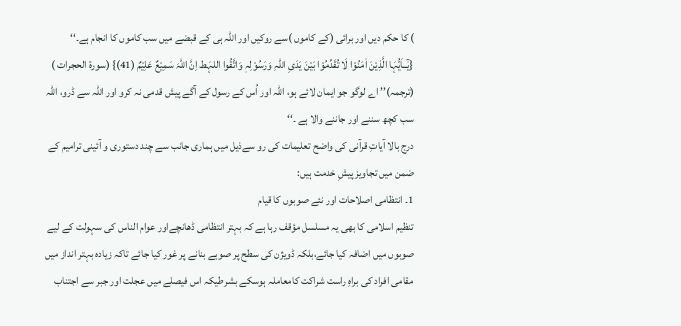) کا حکم دیں اور برائی (کے کاموں )سے روکیں اور اللہ ہی کے قبضے میں سب کاموں کا انجام ہے۔‘‘
{یٰٓــاَیُّہَا الَّذِیْنَ اٰمَنُوْا لَا تُقَدِّمُوْا بَیْنَ یَدَیِ اللہِ وَرَسُوْلِہٖ وَاتَّقُوا اللہَط اِنَّ اللہَ سَمِیْعٌ عَلِیْمٌ (41)} (سورۃ الحجرات )
(ترجمہ)’’ اے لوگو جو ایمان لائے ہو، اللہ اور اُس کے رسول کے آگے پیش قدمی نہ کرو اور اللہ سے ڈرو، اللہ سب کچھ سننے اور جاننے والا ہے ۔‘‘
درج بالا آیاتِ قرآنی کی واضح تعلیمات کی رو سےذیل میں ہماری جانب سے چند دستوری و آئینی ترامیم کے ضمن میں تجاویز پیشِ خدمت ہیں:
1۔ انتظامی اصلاحات اور نئے صوبوں کا قیام
تنظیم اسلامی کا بھی یہ مسلسل مؤقف رہا ہے کہ بہتر انتظامی ڈھانچےاور عوام الناس کی سہولت کے لیے صوبوں میں اضافہ کیا جائے،بلکہ ڈویژن کی سطح پر صوبے بنانے پر غور کیا جائے تاکہ زیادہ بہتر انداز میں مقامی افراد کی براہِ راست شراکت کامعاملہ ہوسکے بشرطیکہ اس فیصلے میں عجلت اور جبر سے اجتناب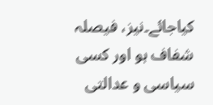کیاجائے۔نیز، فیصلہ شفاف ہو اور کسی سیاسی و عدالتی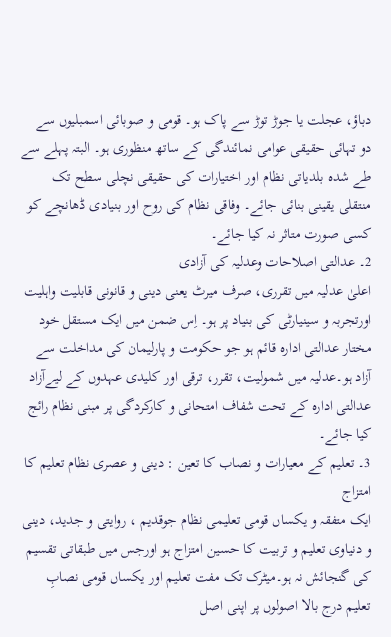دباؤ، عجلت یا جوڑ توڑ سے پاک ہو۔ قومی و صوبائی اسمبلیوں سے دو تہائی حقیقی عوامی نمائندگی کے ساتھ منظوری ہو۔ البتہ پہلے سے طے شدہ بلدیاتی نظام اور اختیارات کی حقیقی نچلی سطح تک منتقلی یقینی بنائی جائے۔ وفاقی نظام کی روح اور بنیادی ڈھانچے کو کسی صورت متاثر نہ کیا جائے۔
2۔ عدالتی اصلاحات وعدلیہ کی آزادی
اعلیٰ عدلیہ میں تقرری، صرف میرٹ یعنی دینی و قانونی قابلیت واہلیت اورتجربہ و سینیارٹی کی بنیاد پر ہو۔ اِس ضمن میں ایک مستقل خود مختار عدالتی ادارہ قائم ہو جو حکومت و پارلیمان کی مداخلت سے آزاد ہو۔عدلیہ میں شمولیت، تقرر، ترقی اور کلیدی عہدوں کے لیےآزاد عدالتی ادارہ کے تحت شفاف امتحانی و کارکردگی پر مبنی نظام رائج کیا جائے۔
3۔ تعلیم کے معیارات و نصاب کا تعین : دینی و عصری نظام تعلیم کا امتزاج
ایک متفقہ و یکساں قومی تعلیمی نظام جوقدیم ، روایتی و جدید، دینی و دنیاوی تعلیم و تربیت کا حسین امتزاج ہو اورجس میں طبقاتی تقسیم کی گنجائش نہ ہو۔میٹرک تک مفت تعلیم اور یکساں قومی نصابِ تعلیم درج بالا اصولوں پر اپنی اصل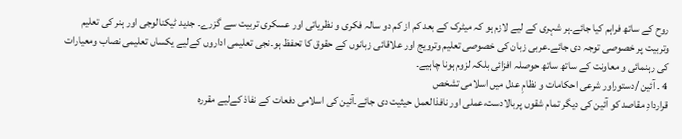روح کے ساتھ فراہم کیا جائے۔ہر شہری کے لیے لازم ہو کہ میٹرک کے بعد کم از کم دو سالہ فکری و نظریاتی اور عسکری تربیت سے گزرے۔ جدید ٹیکنالوجی اور ہنر کی تعلیم وتربیت پر خصوصی توجہ دی جائے۔عربی زبان کی خصوصی تعلیم وترویج اور علاقائی زبانوں کے حقوق کا تحفظ ہو۔نجی تعلیمی اداروں کےلیے یکساں تعلیمی نصاب ومعیارات کی رہنمائی و معاونت کے ساتھ ساتھ حوصلہ افزائی بلکہ لزوم ہونا چاہیے۔
4 ۔ آئین /دستوراور شرعی احکامات و نظامِ عدل میں اسلامی تشخص
قراردادِ مقاصد کو آئین کی دیگر تمام شقوں پربالادست،عملی اور نافذالعمل حیثیت دی جائے۔آئین کی اسلامی دفعات کے نفاذ کےلیے مقررہ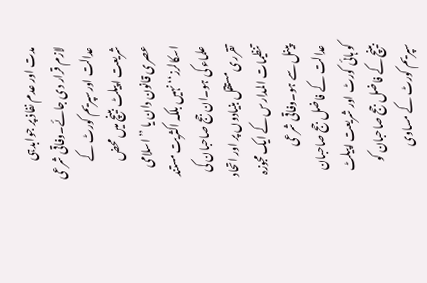مدت اور عدم نفاذ پر جوابدہی لازم قرار دی جائے۔وفاقی شرعی عدالت اورسپریم کورٹ کے شریعت اپیلٹ بینچ میں محض عصری قانون دان یا ’’اسلامی اسکالرز‘‘ نہیں بلکہ اکثریت مستند علماء کی ہو۔ان جج صاحبان کی تقرری مستقل بنیادوں پر اور اتحاد تنظیمات المدارس کے ایک مجوزہ پینل سے ہو۔وفاقی شرعی عدالت کے فاضل جج صاحبان کو ہائی کورٹ اور شریعت اپیلٹ بینچ کے فاضل جج صاحبان کو سپریم کورٹ کے مساوی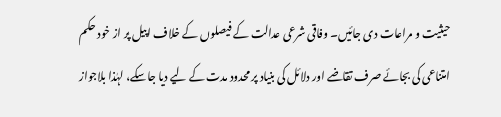حیثیت و مراعات دی جائیں۔ وفاقی شرعی عدالت کے فیصلوں کے خلاف اپیل پر از خود حکم امتناعی کی بجائے صرف تقاضے اور دلائل کی بنیاد پر محدود مدت کے لیے دیا جاسکے، لہٰذا بلاجواز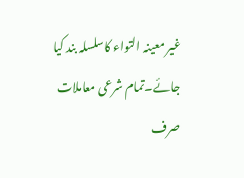غیر معینہ التواء کاسلسلہ بند کیا جائے۔تمام شرعی معاملات صرف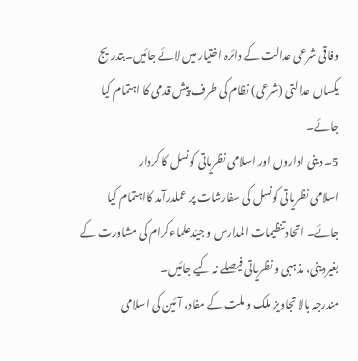وفاقی شرعی عدالت کے دائرہ اختیار میں لائے جائیں۔بتدریج یکساں عدالتی (شرعی) نظام کی طرف پیش قدمی کا اہتمام کیا جائے۔
5۔ دینی اداروں اور اسلامی نظریاتی کونسل کا کردار
اسلامی نظریاتی کونسل کی سفارشات پر عملدرآمد کااہتمام کیا جائے۔ اتحاد تنظیمات المدارس و جیّدعلماءکرام کی مشاورت کے بغیردینی، مذہبی و نظریاتی فیصلے نہ کیے جائیں۔
مندرجہ بالا تجاویز ملک و ملت کے مفاد، آئین کی اسلامی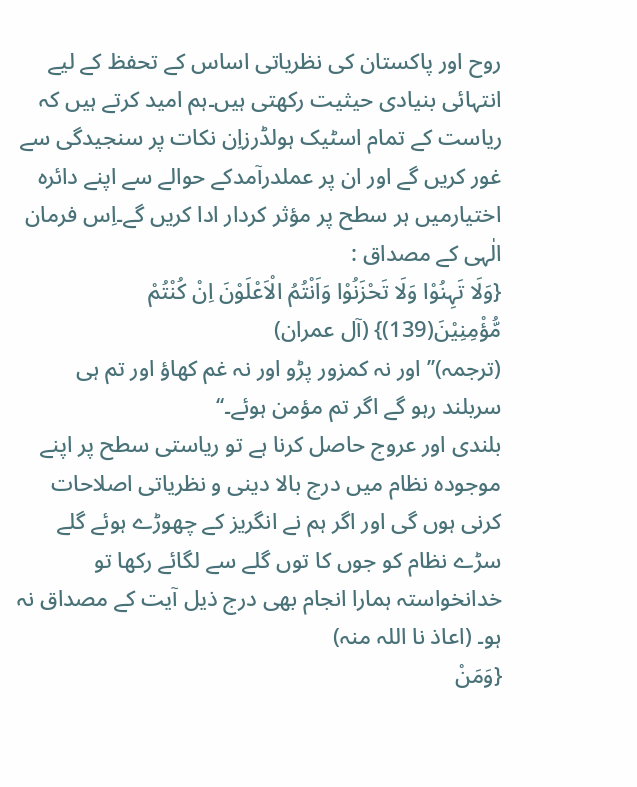روح اور پاکستان کی نظریاتی اساس کے تحفظ کے لیے انتہائی بنیادی حیثیت رکھتی ہیں۔ہم امید کرتے ہیں کہ ریاست کے تمام اسٹیک ہولڈرزاِن نکات پر سنجیدگی سے غور کریں گے اور ان پر عملدرآمدکے حوالے سے اپنے دائرہ اختیارمیں ہر سطح پر مؤثر کردار ادا کریں گے۔اِس فرمان الٰہی کے مصداق :
{وَلَا تَہِنُوْا وَلَا تَحْزَنُوْا وَاَنْتُمُ الْاَعْلَوْنَ اِنْ کُنْتُمْ مُّؤْمِنِیْنَ(139)} (آل عمران)
(ترجمہ)’’ اور نہ کمزور پڑو اور نہ غم کھاؤ اور تم ہی سربلند رہو گے اگر تم مؤمن ہوئے۔‘‘
بلندی اور عروج حاصل کرنا ہے تو ریاستی سطح پر اپنے موجودہ نظام میں درج بالا دینی و نظریاتی اصلاحات کرنی ہوں گی اور اگر ہم نے انگریز کے چھوڑے ہوئے گلے سڑے نظام کو جوں کا توں گلے سے لگائے رکھا تو خدانخواستہ ہمارا انجام بھی درج ذیل آیت کے مصداق نہ ہو۔ (اعاذ نا اللہ منہ)
{وَمَنْ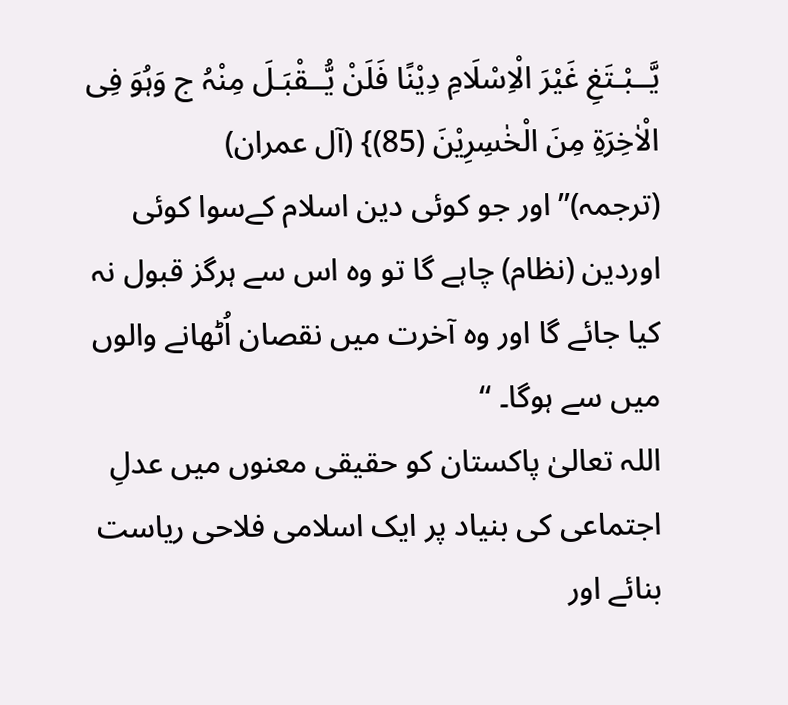یَّــبْـتَغِ غَیْرَ الْاِسْلَامِ دِیْنًا فَلَنْ یُّــقْبَـلَ مِنْہُ ج وَہُوَ فِی الْاٰخِرَۃِ مِنَ الْخٰسِرِیْنَ (85)} (آل عمران)
(ترجمہ)’’ اور جو کوئی دین اسلام کےسوا کوئی اوردین (نظام) چاہے گا تو وہ اس سے ہرگز قبول نہ کیا جائے گا اور وہ آخرت میں نقصان اُٹھانے والوں میں سے ہوگا۔ ‘‘
اللہ تعالیٰ پاکستان کو حقیقی معنوں میں عدلِ اجتماعی کی بنیاد پر ایک اسلامی فلاحی ریاست بنائے اور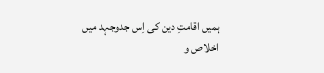ہمیں اقامتِ دین کی اِس جدوجہد میں اخلاص و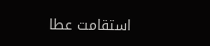استقامت عطا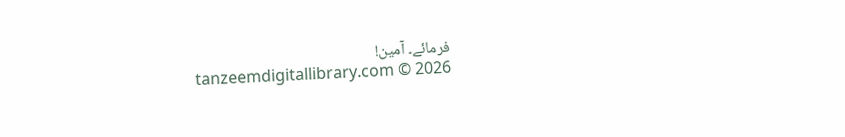فرمائے۔ آمین!
tanzeemdigitallibrary.com © 2026